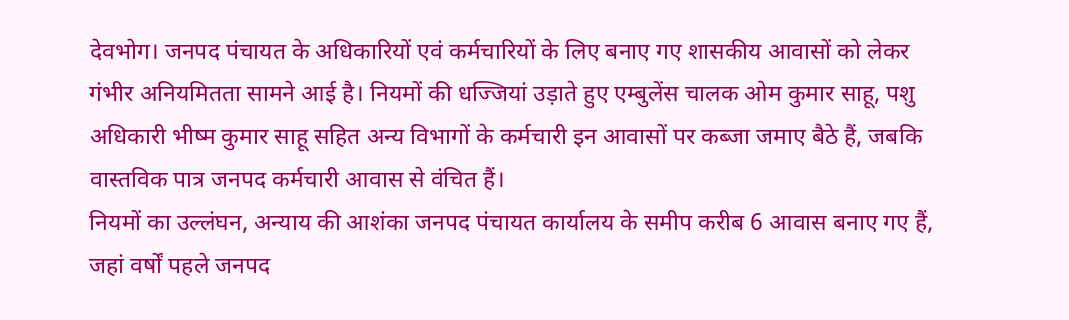देवभोग। जनपद पंचायत के अधिकारियों एवं कर्मचारियों के लिए बनाए गए शासकीय आवासों को लेकर गंभीर अनियमितता सामने आई है। नियमों की धज्जियां उड़ाते हुए एम्बुलेंस चालक ओम कुमार साहू, पशु अधिकारी भीष्म कुमार साहू सहित अन्य विभागों के कर्मचारी इन आवासों पर कब्जा जमाए बैठे हैं, जबकि वास्तविक पात्र जनपद कर्मचारी आवास से वंचित हैं।
नियमों का उल्लंघन, अन्याय की आशंका जनपद पंचायत कार्यालय के समीप करीब 6 आवास बनाए गए हैं, जहां वर्षों पहले जनपद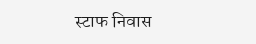स्टाफ निवास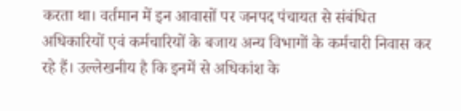करता था। वर्तमान में इन आवासों पर जनपद पंचायत से संबंधित अधिकारियों एवं कर्मचारियों के बजाय अन्य विभागों के कर्मचारी निवास कर रहे हैं। उल्लेखनीय है कि इनमें से अधिकांश के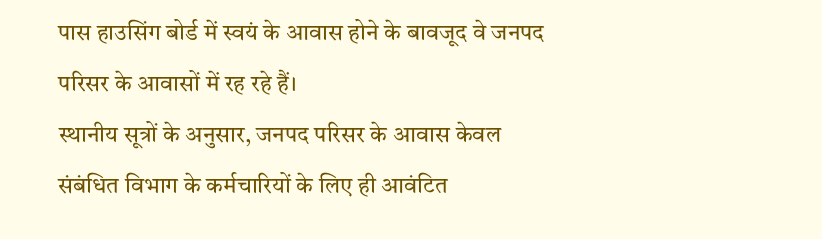पास हाउसिंग बोर्ड में स्वयं के आवास होने के बावजूद वे जनपद परिसर के आवासों में रह रहे हैं।
स्थानीय सूत्रों के अनुसार, जनपद परिसर के आवास केवल संबंधित विभाग के कर्मचारियों के लिए ही आवंटित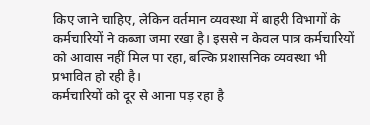किए जाने चाहिए, लेकिन वर्तमान व्यवस्था में बाहरी विभागों के कर्मचारियों ने कब्जा जमा रखा है। इससे न केवल पात्र कर्मचारियों को आवास नहीं मिल पा रहा, बल्कि प्रशासनिक व्यवस्था भी प्रभावित हो रही है।
कर्मचारियों को दूर से आना पड़ रहा है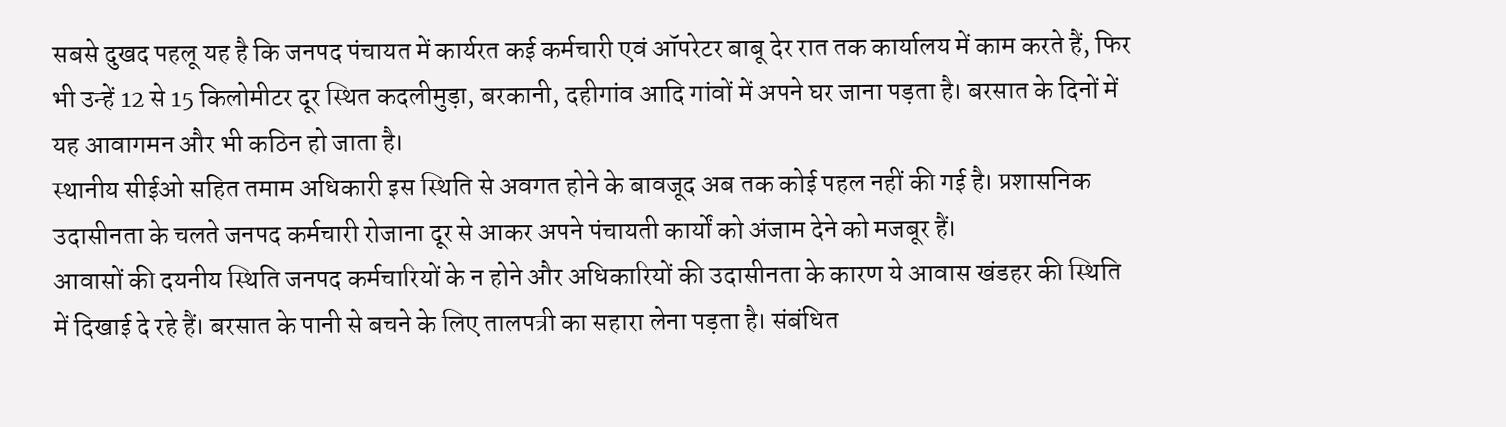सबसे दुखद पहलू यह है कि जनपद पंचायत में कार्यरत कई कर्मचारी एवं ऑपरेटर बाबू देर रात तक कार्यालय में काम करते हैं, फिर भी उन्हें 12 से 15 किलोमीटर दूर स्थित कदलीमुड़ा, बरकानी, दहीगांव आदि गांवों में अपने घर जाना पड़ता है। बरसात के दिनों में यह आवागमन और भी कठिन हो जाता है।
स्थानीय सीईओ सहित तमाम अधिकारी इस स्थिति से अवगत होने के बावजूद अब तक कोई पहल नहीं की गई है। प्रशासनिक उदासीनता के चलते जनपद कर्मचारी रोजाना दूर से आकर अपने पंचायती कार्यों को अंजाम देने को मजबूर हैं।
आवासों की दयनीय स्थिति जनपद कर्मचारियों के न होने और अधिकारियों की उदासीनता के कारण ये आवास खंडहर की स्थिति में दिखाई दे रहे हैं। बरसात के पानी से बचने के लिए तालपत्री का सहारा लेना पड़ता है। संबंधित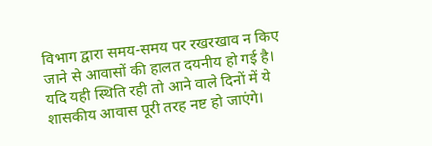विभाग द्वारा समय-समय पर रखरखाव न किए जाने से आवासों की हालत दयनीय हो गई है। यदि यही स्थिति रही तो आने वाले दिनों में ये शासकीय आवास पूरी तरह नष्ट हो जाएंगे।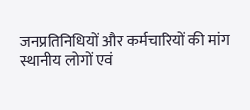जनप्रतिनिधियों और कर्मचारियों की मांग स्थानीय लोगों एवं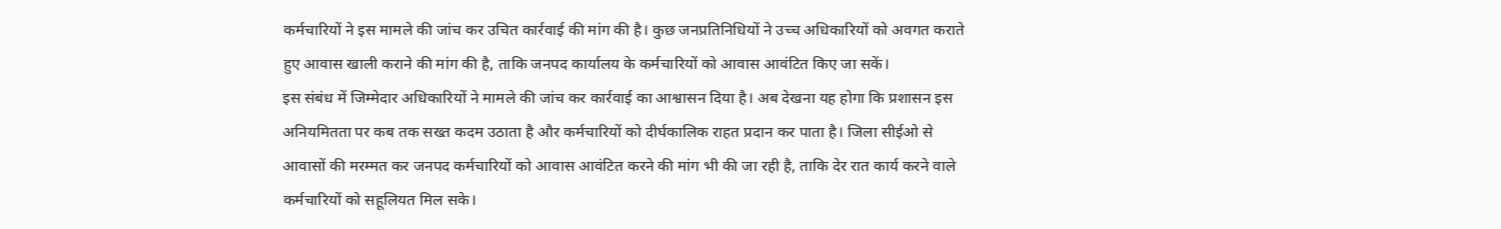कर्मचारियों ने इस मामले की जांच कर उचित कार्रवाई की मांग की है। कुछ जनप्रतिनिधियों ने उच्च अधिकारियों को अवगत कराते हुए आवास खाली कराने की मांग की है, ताकि जनपद कार्यालय के कर्मचारियों को आवास आवंटित किए जा सकें।
इस संबंध में जिम्मेदार अधिकारियों ने मामले की जांच कर कार्रवाई का आश्वासन दिया है। अब देखना यह होगा कि प्रशासन इस अनियमितता पर कब तक सख्त कदम उठाता है और कर्मचारियों को दीर्घकालिक राहत प्रदान कर पाता है। जिला सीईओ से आवासों की मरम्मत कर जनपद कर्मचारियों को आवास आवंटित करने की मांग भी की जा रही है, ताकि देर रात कार्य करने वाले कर्मचारियों को सहूलियत मिल सके।